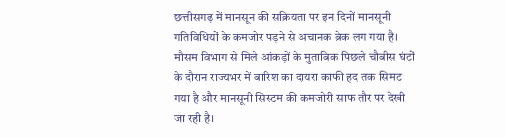छत्तीसगढ़ में मानसून की सक्रियता पर इन दिनों मानसूनी गतिविधियों के कमजोर पड़ने से अचानक ब्रेक लग गया है। मौसम विभाग से मिले आंकड़ों के मुताबिक पिछले चौबीस घंटों के दौरान राज्यभर में बारिश का दायरा काफी हद तक सिमट गया है और मानसूनी सिस्टम की कमजोरी साफ तौर पर देखी जा रही है।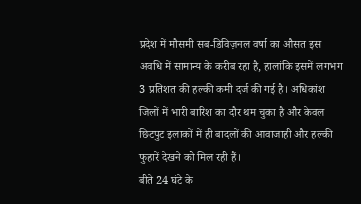प्रदेश में मौसमी सब-डिविज़नल वर्षा का औसत इस अवधि में सामान्य के करीब रहा है, हालांकि इसमें लगभग 3 प्रतिशत की हल्की कमी दर्ज की गई है। अधिकांश जिलों में भारी बारिश का दौर थम चुका है और केवल छिटपुट इलाकों में ही बादलों की आवाजाही और हल्की फुहारें देखने को मिल रही हैं।
बीते 24 घंटे के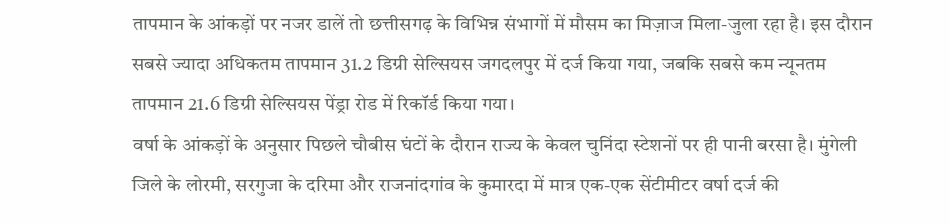तापमान के आंकड़ों पर नजर डालें तो छत्तीसगढ़ के विभिन्न संभागों में मौसम का मिज़ाज मिला-जुला रहा है। इस दौरान सबसे ज्यादा अधिकतम तापमान 31.2 डिग्री सेल्सियस जगदलपुर में दर्ज किया गया, जबकि सबसे कम न्यूनतम तापमान 21.6 डिग्री सेल्सियस पेंड्रा रोड में रिकॉर्ड किया गया।
वर्षा के आंकड़ों के अनुसार पिछले चौबीस घंटों के दौरान राज्य के केवल चुनिंदा स्टेशनों पर ही पानी बरसा है। मुंगेली जिले के लोरमी, सरगुजा के दरिमा और राजनांदगांव के कुमारदा में मात्र एक-एक सेंटीमीटर वर्षा दर्ज की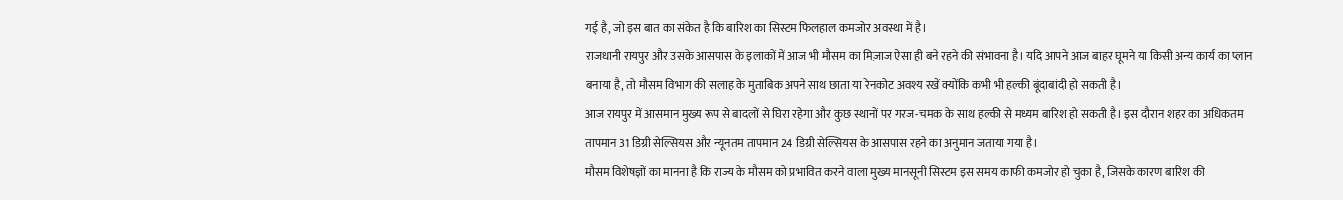गई है, जो इस बात का संकेत है कि बारिश का सिस्टम फिलहाल कमजोर अवस्था में है।
राजधानी रायपुर और उसके आसपास के इलाकों में आज भी मौसम का मिज़ाज ऐसा ही बने रहने की संभावना है। यदि आपने आज बाहर घूमने या किसी अन्य कार्य का प्लान बनाया है, तो मौसम विभाग की सलाह के मुताबिक अपने साथ छाता या रेनकोट अवश्य रखें क्योंकि कभी भी हल्की बूंदाबांदी हो सकती है।
आज रायपुर में आसमान मुख्य रूप से बादलों से घिरा रहेगा और कुछ स्थानों पर गरज-चमक के साथ हल्की से मध्यम बारिश हो सकती है। इस दौरान शहर का अधिकतम तापमान 31 डिग्री सेल्सियस और न्यूनतम तापमान 24 डिग्री सेल्सियस के आसपास रहने का अनुमान जताया गया है।
मौसम विशेषज्ञों का मानना है कि राज्य के मौसम को प्रभावित करने वाला मुख्य मानसूनी सिस्टम इस समय काफी कमजोर हो चुका है, जिसके कारण बारिश की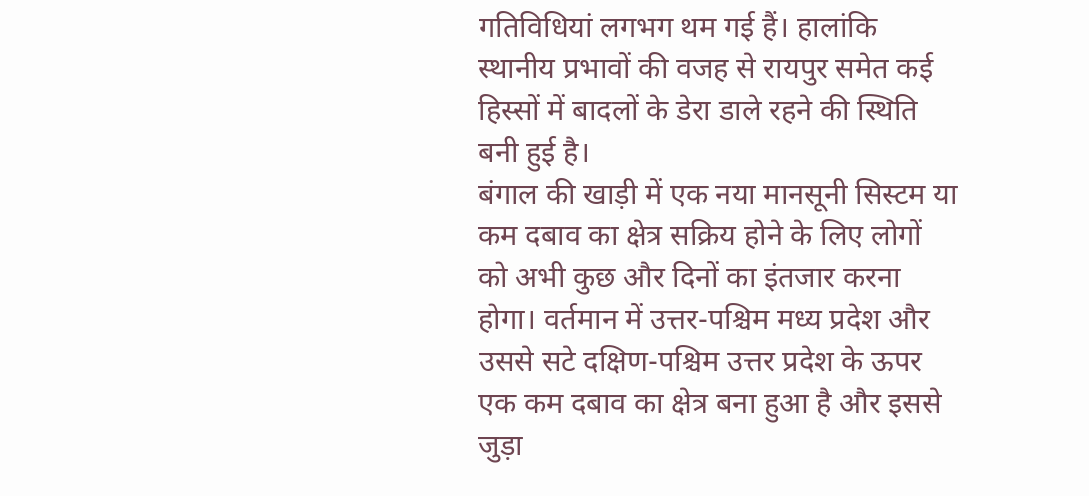गतिविधियां लगभग थम गई हैं। हालांकि स्थानीय प्रभावों की वजह से रायपुर समेत कई हिस्सों में बादलों के डेरा डाले रहने की स्थिति बनी हुई है।
बंगाल की खाड़ी में एक नया मानसूनी सिस्टम या कम दबाव का क्षेत्र सक्रिय होने के लिए लोगों को अभी कुछ और दिनों का इंतजार करना होगा। वर्तमान में उत्तर-पश्चिम मध्य प्रदेश और उससे सटे दक्षिण-पश्चिम उत्तर प्रदेश के ऊपर एक कम दबाव का क्षेत्र बना हुआ है और इससे जुड़ा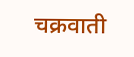चक्रवाती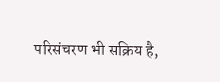परिसंचरण भी सक्रिय है,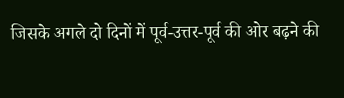जिसके अगले दो दिनों में पूर्व-उत्तर-पूर्व की ओर बढ़ने की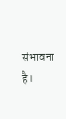संभावना है।